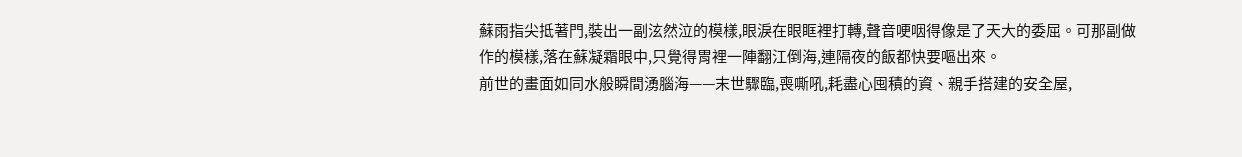蘇雨指尖抵著門,裝出一副泫然泣的模樣,眼淚在眼眶裡打轉,聲音哽咽得像是了天大的委屈。可那副做作的模樣,落在蘇凝霜眼中,只覺得胃裡一陣翻江倒海,連隔夜的飯都快要嘔出來。
前世的畫面如同水般瞬間湧腦海——末世驟臨,喪嘶吼,耗盡心囤積的資、親手搭建的安全屋,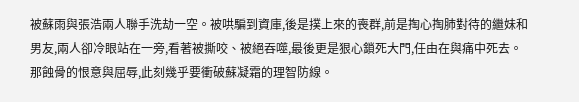被蘇雨與張浩兩人聯手洗劫一空。被哄騙到資庫,後是撲上來的喪群,前是掏心掏肺對待的繼妹和男友,兩人卻冷眼站在一旁,看著被撕咬、被絕吞噬,最後更是狠心鎖死大門,任由在與痛中死去。
那蝕骨的恨意與屈辱,此刻幾乎要衝破蘇凝霜的理智防線。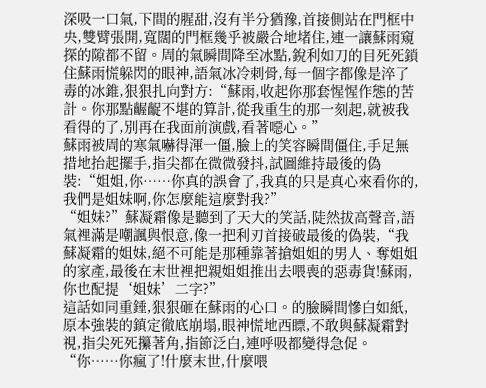深吸一口氣,下間的腥甜,沒有半分猶豫,首接側站在門框中央,雙臂張開,寬闊的門框幾乎被嚴合地堵住,連一讓蘇雨窺探的隙都不留。周的氣瞬間降至冰點,銳利如刀的目死死鎖住蘇雨慌躲閃的眼神,語氣冰冷刺骨,每一個字都像是淬了毒的冰錐,狠狠扎向對方:“蘇雨,收起你那套惺惺作態的苦計。你那點齷齪不堪的算計,從我重生的那一刻起,就被我看得的了,別再在我面前演戲,看著噁心。”
蘇雨被周的寒氣嚇得渾一僵,臉上的笑容瞬間僵住,手足無措地抬起擺手,指尖都在微微發抖,試圖維持最後的偽裝:“姐姐,你……你真的誤會了,我真的只是真心來看你的,我們是姐妹啊,你怎麼能這麼對我?”
“姐妹?”蘇凝霜像是聽到了天大的笑話,陡然拔高聲音,語氣裡滿是嘲諷與恨意,像一把利刃首接破最後的偽裝,“我蘇凝霜的姐妹,絕不可能是那種靠著搶姐姐的男人、奪姐姐的家產,最後在末世裡把親姐姐推出去喂喪的惡毒貨!蘇雨,你也配提‘姐妹’二字?”
這話如同重錘,狠狠砸在蘇雨的心口。的臉瞬間慘白如紙,原本強裝的鎮定徹底崩塌,眼神慌地西瞟,不敢與蘇凝霜對視,指尖死死攥著角,指節泛白,連呼吸都變得急促。
“你……你瘋了!什麼末世,什麼喂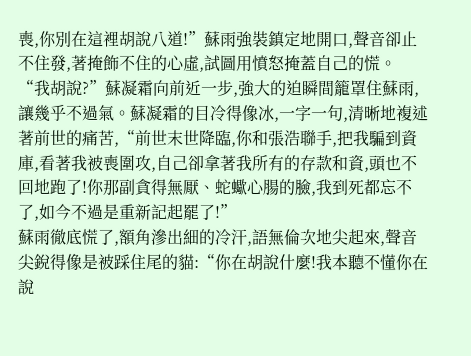喪,你別在這裡胡說八道!”蘇雨強裝鎮定地開口,聲音卻止不住發,著掩飾不住的心虛,試圖用憤怒掩蓋自己的慌。
“我胡說?”蘇凝霜向前近一步,強大的迫瞬間籠罩住蘇雨,讓幾乎不過氣。蘇凝霜的目冷得像冰,一字一句,清晰地複述著前世的痛苦,“前世末世降臨,你和張浩聯手,把我騙到資庫,看著我被喪圍攻,自己卻拿著我所有的存款和資,頭也不回地跑了!你那副貪得無厭、蛇蠍心腸的臉,我到死都忘不了,如今不過是重新記起罷了!”
蘇雨徹底慌了,額角滲出細的冷汗,語無倫次地尖起來,聲音尖銳得像是被踩住尾的貓:“你在胡說什麼!我本聽不懂你在說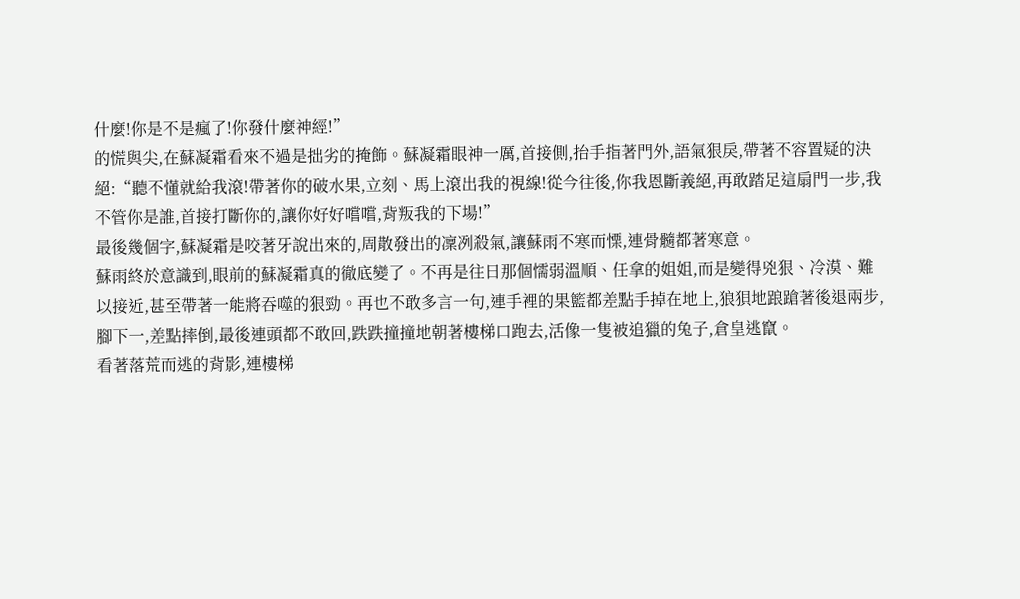什麼!你是不是瘋了!你發什麼神經!”
的慌與尖,在蘇凝霜看來不過是拙劣的掩飾。蘇凝霜眼神一厲,首接側,抬手指著門外,語氣狠戾,帶著不容置疑的決絕:“聽不懂就給我滾!帶著你的破水果,立刻、馬上滾出我的視線!從今往後,你我恩斷義絕,再敢踏足這扇門一步,我不管你是誰,首接打斷你的,讓你好好嚐嚐,背叛我的下場!”
最後幾個字,蘇凝霜是咬著牙說出來的,周散發出的凜冽殺氣,讓蘇雨不寒而慄,連骨髓都著寒意。
蘇雨終於意識到,眼前的蘇凝霜真的徹底變了。不再是往日那個懦弱溫順、任拿的姐姐,而是變得兇狠、冷漠、難以接近,甚至帶著一能將吞噬的狠勁。再也不敢多言一句,連手裡的果籃都差點手掉在地上,狼狽地踉蹌著後退兩步,腳下一,差點摔倒,最後連頭都不敢回,跌跌撞撞地朝著樓梯口跑去,活像一隻被追獵的兔子,倉皇逃竄。
看著落荒而逃的背影,連樓梯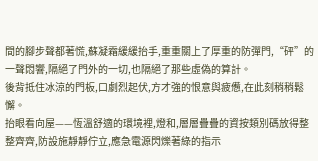間的腳步聲都著慌,蘇凝霜緩緩抬手,重重關上了厚重的防彈門,“砰”的一聲悶響,隔絕了門外的一切,也隔絕了那些虛偽的算計。
後背抵住冰涼的門板,口劇烈起伏,方才強的恨意與疲憊,在此刻稍稍鬆懈。
抬眼看向屋——恆溫舒適的環境裡,燈和,層層疊疊的資按類別碼放得整整齊齊,防設施靜靜佇立,應急電源閃爍著綠的指示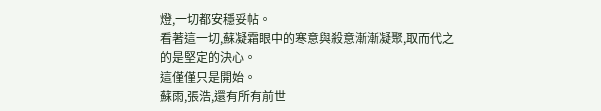燈,一切都安穩妥帖。
看著這一切,蘇凝霜眼中的寒意與殺意漸漸凝聚,取而代之的是堅定的決心。
這僅僅只是開始。
蘇雨,張浩,還有所有前世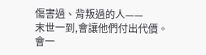傷害過、背叛過的人——
末世一到,會讓他們付出代價。
會一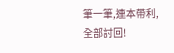筆一筆,連本帶利,全部討回!